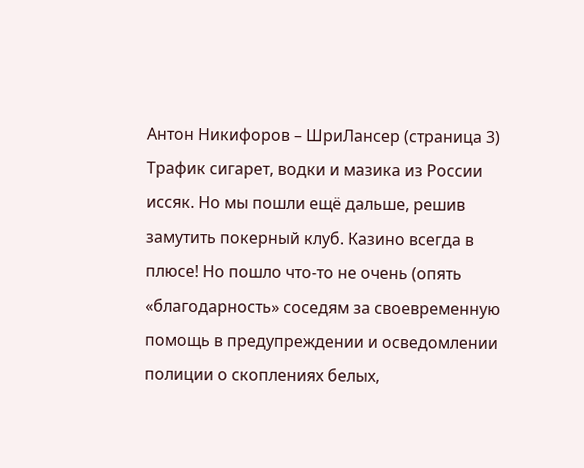Антон Никифоров – ШриЛансер (страница 3)
Трафик сигарет, водки и мазика из России иссяк. Но мы пошли ещё дальше, решив замутить покерный клуб. Казино всегда в плюсе! Но пошло что-то не очень (опять «благодарность» соседям за своевременную помощь в предупреждении и осведомлении полиции о скоплениях белых,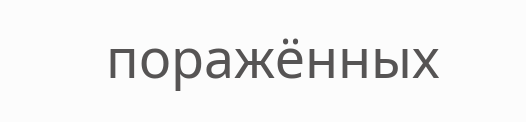поражённых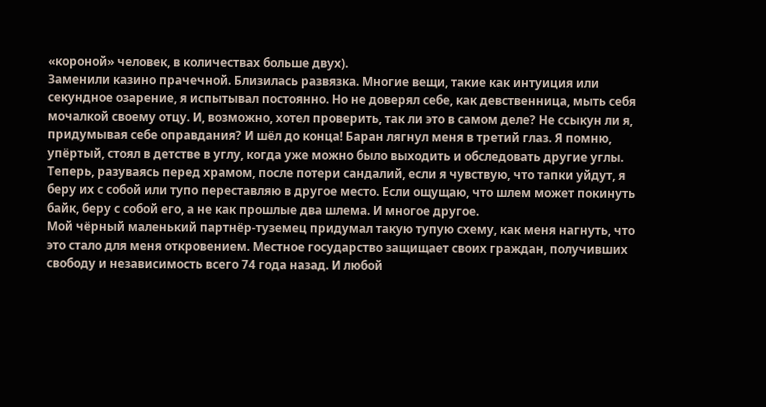«короной» человек, в количествах больше двух).
Заменили казино прачечной. Близилась развязка. Многие вещи, такие как интуиция или секундное озарение, я испытывал постоянно. Но не доверял себе, как девственница, мыть себя мочалкой своему отцу. И, возможно, хотел проверить, так ли это в самом деле? Не ссыкун ли я, придумывая себе оправдания? И шёл до конца! Баран лягнул меня в третий глаз. Я помню, упёртый, стоял в детстве в углу, когда уже можно было выходить и обследовать другие углы. Теперь, разуваясь перед храмом, после потери сандалий, если я чувствую, что тапки уйдут, я беру их с собой или тупо переставляю в другое место. Если ощущаю, что шлем может покинуть байк, беру с собой его, а не как прошлые два шлема. И многое другое.
Мой чёрный маленький партнёр-туземец придумал такую тупую схему, как меня нагнуть, что это стало для меня откровением. Местное государство защищает своих граждан, получивших свободу и независимость всего 74 года назад. И любой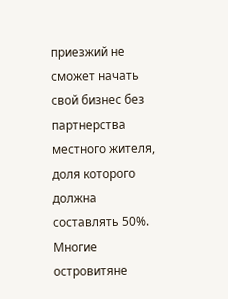приезжий не сможет начать свой бизнес без партнерства местного жителя, доля которого должна составлять 50%. Многие островитяне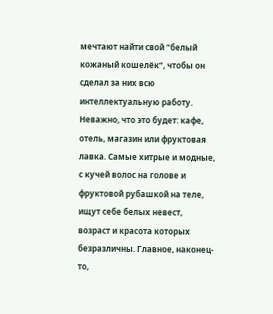мечтают найти свой “белый кожаный кошелёк“, чтобы он сделал за них всю интеллектуальную работу. Неважно, что это будет: кафе, отель, магазин или фруктовая лавка. Самые хитрые и модные, с кучей волос на голове и фруктовой рубашкой на теле, ищут себе белых невест, возраст и красота которых безразличны. Главное, наконец-то,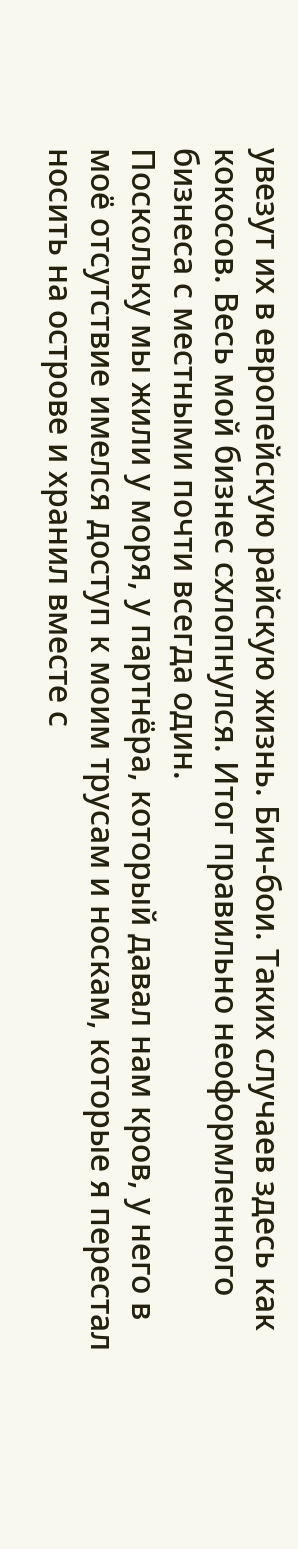увезут их в европейскую райскую жизнь. Бич-бои. Таких случаев здесь как кокосов. Весь мой бизнес схлопнулся. Итог правильно неоформленного бизнеса с местными почти всегда один.
Поскольку мы жили у моря, у партнёра, который давал нам кров, у него в моё отсутствие имелся доступ к моим трусам и носкам, которые я перестал носить на острове и хранил вместе с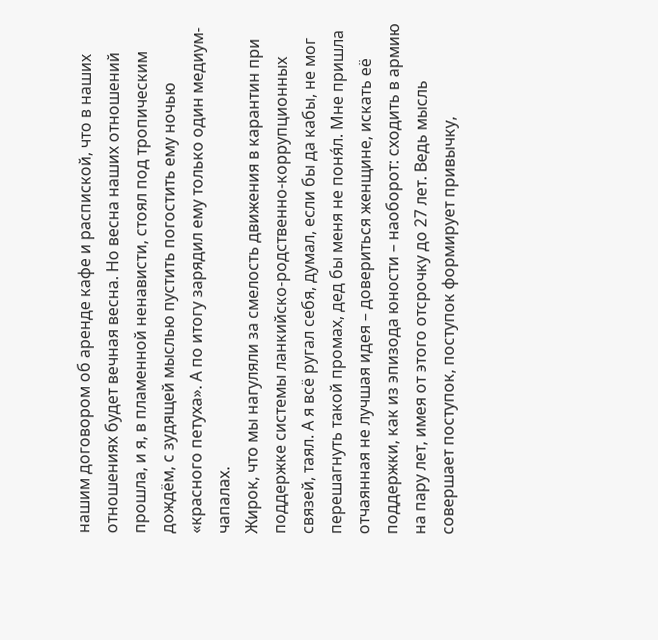нашим договором об аренде кафе и распиской, что в наших отношениях будет вечная весна. Но весна наших отношений прошла, и я, в пламенной ненависти, стоял под тропическим дождём, с зудящей мыслью пустить погостить ему ночью «красного петуха». А по итогу зарядил ему только один медиум-чапалах.
Жирок, что мы нагуляли за смелость движения в карантин при поддержке системы ланкийско-родственно-коррупционных связей, таял. А я всё ругал себя, думал, если бы да кабы, не мог перешагнуть такой промах, дед бы меня не поня́л. Мне пришла отчаянная не лучшая идея – довериться женщине, искать её поддержки, как из эпизода юности – наоборот: сходить в армию на пару лет, имея от этого отсрочку до 27 лет. Ведь мысль совершает поступок, поступок формирует привычку,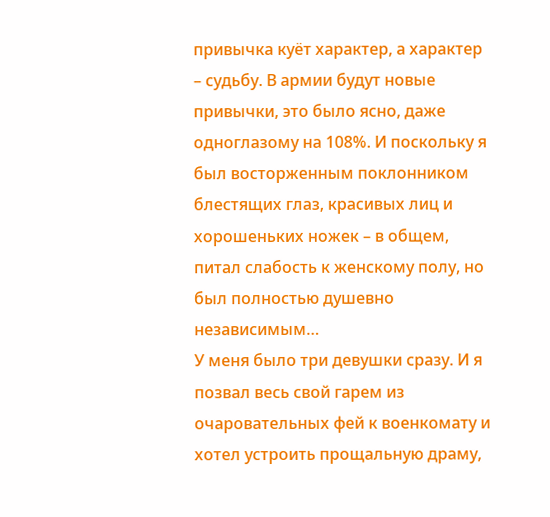привычка куёт характер, а характер – судьбу. В армии будут новые привычки, это было ясно, даже одноглазому на 108%. И поскольку я был восторженным поклонником блестящих глаз, красивых лиц и хорошеньких ножек – в общем, питал слабость к женскому полу, но был полностью душевно независимым…
У меня было три девушки сразу. И я позвал весь свой гарем из очаровательных фей к военкомату и хотел устроить прощальную драму,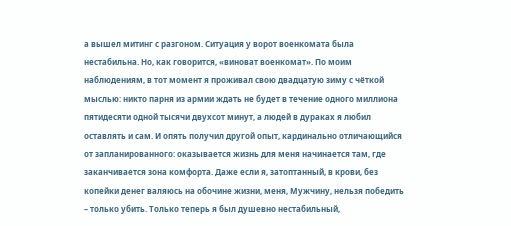а вышел митинг с разгоном. Ситуация у ворот военкомата была нестабильна. Но, как говорится, «виноват военкомат». По моим наблюдениям, в тот момент я проживал свою двадцатую зиму с чёткой мыслью: никто парня из армии ждать не будет в течение одного миллиона пятидесяти одной тысячи двухсот минут, а людей в дураках я любил оставлять и сам. И опять получил другой опыт, кардинально отличающийся от запланированного: оказывается жизнь для меня начинается там, где заканчивается зона комфорта. Даже если я, затоптанный, в крови, без копейки денег валяюсь на обочине жизни, меня, Мужчину, нельзя победить – только убить. Только теперь я был душевно нестабильный,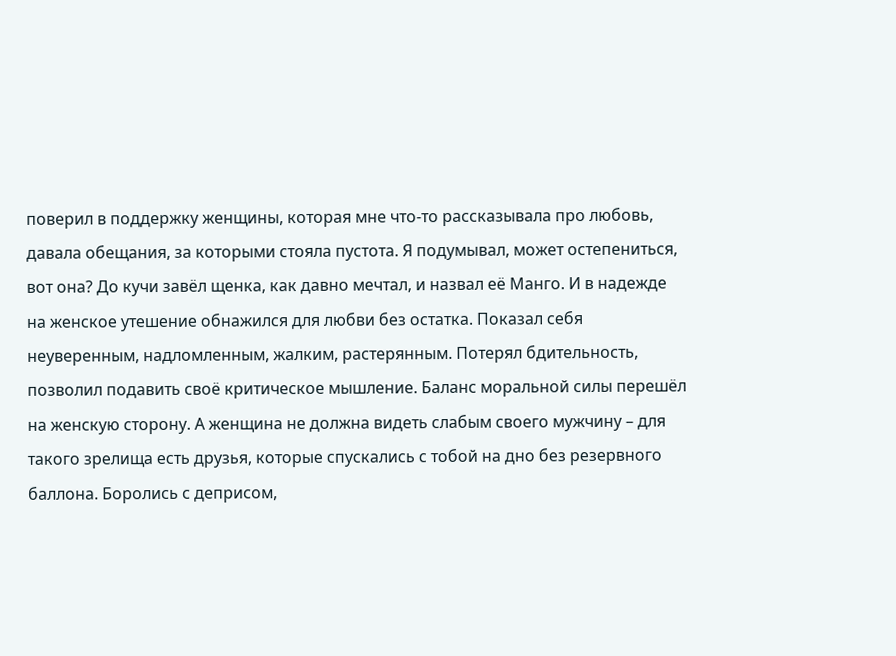поверил в поддержку женщины, которая мне что-то рассказывала про любовь, давала обещания, за которыми стояла пустота. Я подумывал, может остепениться, вот она? До кучи завёл щенка, как давно мечтал, и назвал её Манго. И в надежде на женское утешение обнажился для любви без остатка. Показал себя неуверенным, надломленным, жалким, растерянным. Потерял бдительность, позволил подавить своё критическое мышление. Баланс моральной силы перешёл на женскую сторону. А женщина не должна видеть слабым своего мужчину – для такого зрелища есть друзья, которые спускались с тобой на дно без резервного баллона. Боролись с деприсом,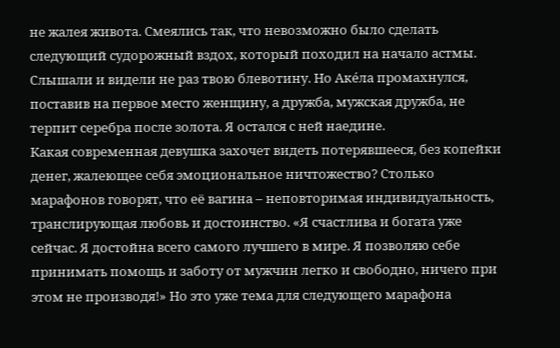не жалея живота. Смеялись так, что невозможно было сделать следующий судорожный вздох, который походил на начало астмы.
Слышали и видели не раз твою блевотину. Но Аке́ла промахнулся, поставив на первое место женщину, а дружба, мужская дружба, не терпит серебра после золота. Я остался с ней наедине.
Какая современная девушка захочет видеть потерявшееся, без копейки денег, жалеющее себя эмоциональное ничтожество? Столько марафонов говорят, что её вагина – неповторимая индивидуальность, транслирующая любовь и достоинство. «Я счастлива и богата уже сейчас. Я достойна всего самого лучшего в мире. Я позволяю себе принимать помощь и заботу от мужчин легко и свободно, ничего при этом не производя!» Но это уже тема для следующего марафона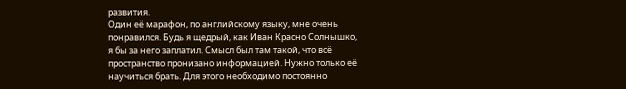развития.
Один её марафон, по английскому языку, мне очень понравился. Будь я щедрый, как Иван Красно Солнышко, я бы за него заплатил. Смысл был там такой, что всё пространство пронизано информацией. Нужно только её научиться брать. Для этого необходимо постоянно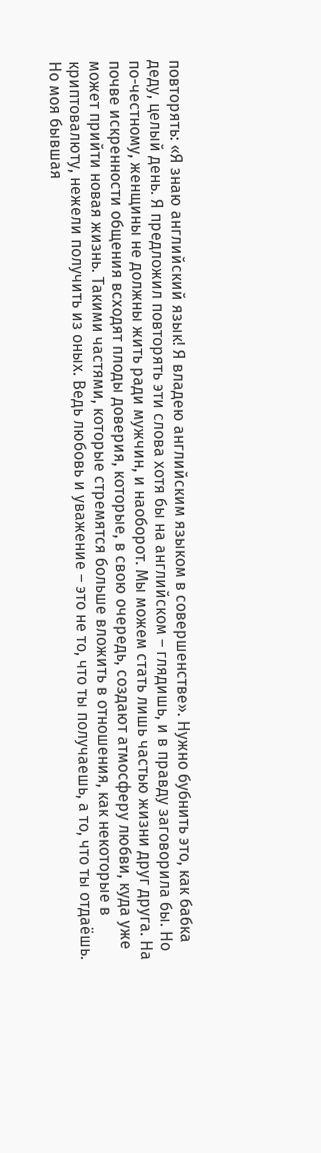повторять: «Я знаю английский язык! Я владею английским языком в совершенстве». Нужно бубнить это, как бабка деду, целый день. Я предложил повторять эти слова хотя бы на английском – глядишь, и в правду заговорила бы. Но по-честному, женщины не должны жить ради мужчин, и наоборот. Мы можем стать лишь частью жизни друг друга. На почве искренности общения всходят плоды доверия, которые, в свою очередь, создают атмосферу любви, куда уже может прийти новая жизнь. Такими частями, которые стремятся больше вложить в отношения, как некоторые в криптовалюту, нежели получить из оных. Ведь любовь и уважение – это не то, что ты получаешь, а то, что ты отдаёшь.
Но моя бывшая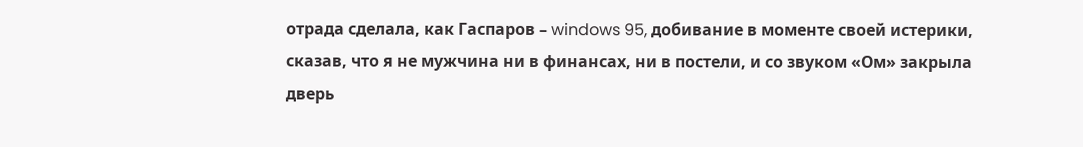отрада сделала, как Гаспаров – windows 95, добивание в моменте своей истерики, сказав, что я не мужчина ни в финансах, ни в постели, и со звуком «Ом» закрыла дверь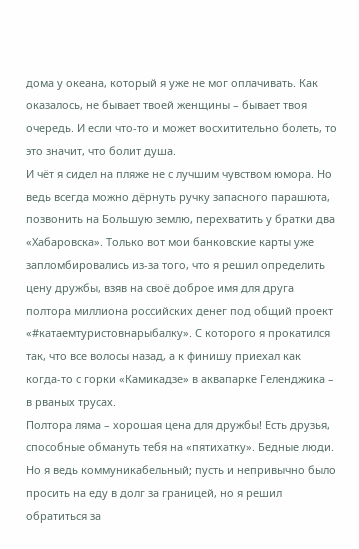дома у океана, который я уже не мог оплачивать. Как оказалось, не бывает твоей женщины – бывает твоя очередь. И если что-то и может восхитительно болеть, то это значит, что болит душа.
И чёт я сидел на пляже не с лучшим чувством юмора. Но ведь всегда можно дёрнуть ручку запасного парашюта, позвонить на Большую землю, перехватить у братки два «Хабаровска». Только вот мои банковские карты уже запломбировались из-за того, что я решил определить цену дружбы, взяв на своё доброе имя для друга полтора миллиона российских денег под общий проект «#катаемтуристовнарыбалку». С которого я прокатился так, что все волосы назад, а к финишу приехал как когда-то с горки «Камикадзе» в аквапарке Геленджика – в рваных трусах.
Полтора ляма – хорошая цена для дружбы! Есть друзья, способные обмануть тебя на «пятихатку». Бедные люди. Но я ведь коммуникабельный; пусть и непривычно было просить на еду в долг за границей, но я решил обратиться за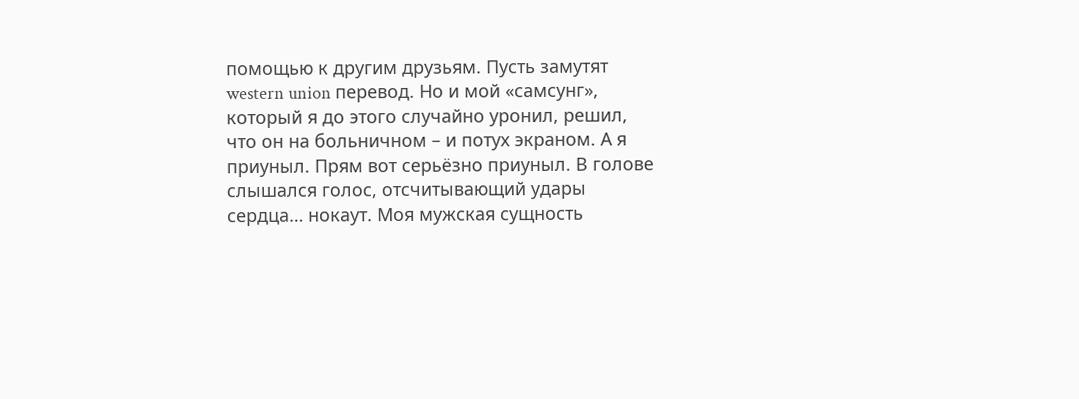помощью к другим друзьям. Пусть замутят western union перевод. Но и мой «самсунг», который я до этого случайно уронил, решил, что он на больничном – и потух экраном. А я приуныл. Прям вот серьёзно приуныл. В голове слышался голос, отсчитывающий удары сердца… нокаут. Моя мужская сущность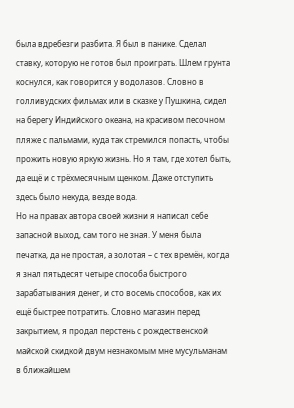была вдребезги разбита. Я был в панике. Сделал ставку, которую не готов был проиграть. Шлем грунта коснулся, как говорится у водолазов. Словно в голливудских фильмах или в сказке у Пушкина, сидел на берегу Индийского океана, на красивом песочном пляже с пальмами, куда так стремился попасть, чтобы прожить новую яркую жизнь. Но я там, где хотел быть, да ещё и с трёхмесячным щенком. Даже отступить здесь было некуда, везде вода.
Но на правах автора своей жизни я написал себе запасной выход, сам того не зная. У меня была печатка, да не простая, а золотая – с тех времён, когда я знал пятьдесят четыре способа быстрого зарабатывания денег, и сто восемь способов, как их ещё быстрее потратить. Словно магазин перед закрытием, я продал перстень с рождественской майской скидкой двум незнакомым мне мусульманам в ближайшем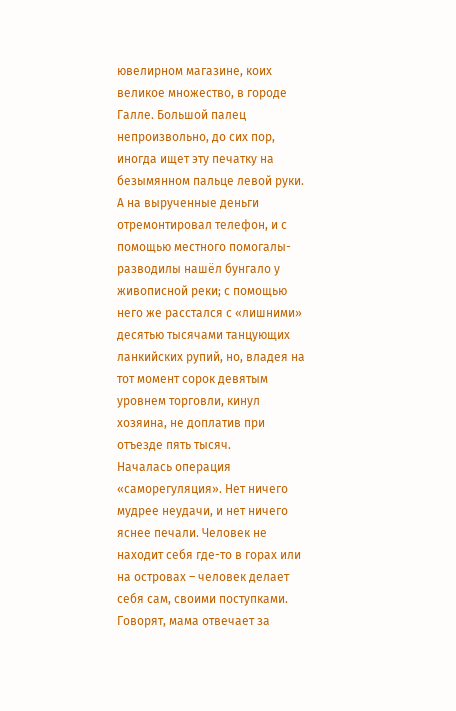ювелирном магазине, коих великое множество, в городе Галле. Большой палец непроизвольно, до сих пор, иногда ищет эту печатку на безымянном пальце левой руки. А на вырученные деньги отремонтировал телефон, и с помощью местного помогалы-разводилы нашёл бунгало у живописной реки; с помощью него же расстался с «лишними» десятью тысячами танцующих ланкийских рупий, но, владея на тот момент сорок девятым уровнем торговли, кинул хозяина, не доплатив при отъезде пять тысяч.
Началась операция «саморегуляция». Нет ничего мудрее неудачи, и нет ничего яснее печали. Человек не находит себя где-то в горах или на островах – человек делает себя сам, своими поступками. Говорят, мама отвечает за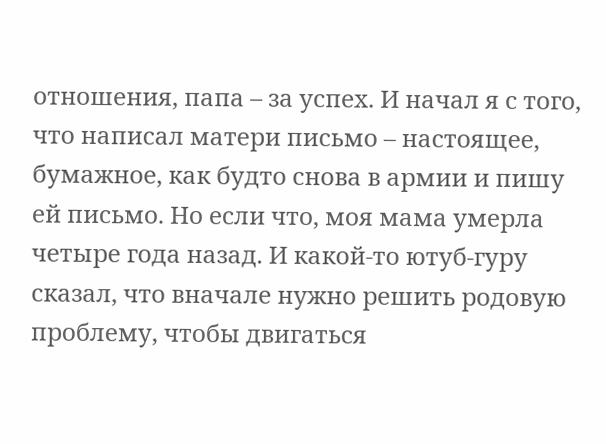отношения, папа – за успех. И начал я с того, что написал матери письмо – настоящее, бумажное, как будто снова в армии и пишу ей письмо. Но если что, моя мама умерла четыре года назад. И какой-то ютуб-гуру сказал, что вначале нужно решить родовую проблему, чтобы двигаться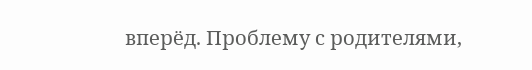вперёд. Проблему с родителями,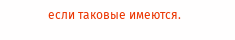если таковые имеются.